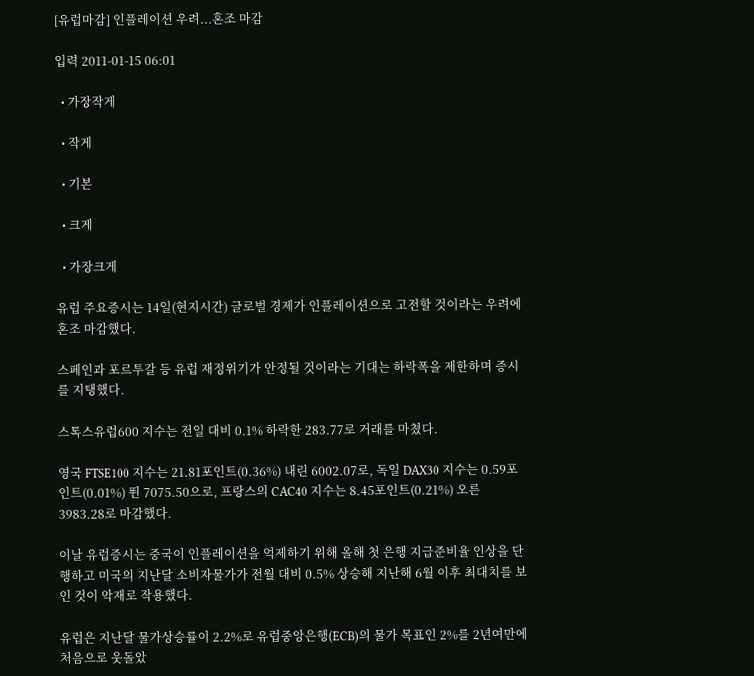[유럽마감] 인플레이션 우려...혼조 마감

입력 2011-01-15 06:01

  • 가장작게

  • 작게

  • 기본

  • 크게

  • 가장크게

유럽 주요증시는 14일(현지시간) 글로벌 경제가 인플레이션으로 고전할 것이라는 우려에 혼조 마감했다.

스페인과 포르투갈 등 유럽 재정위기가 안정될 것이라는 기대는 하락폭을 제한하며 증시를 지탱했다.

스톡스유럽600 지수는 전일 대비 0.1% 하락한 283.77로 거래를 마쳤다.

영국 FTSE100 지수는 21.81포인트(0.36%) 내린 6002.07로, 독일 DAX30 지수는 0.59포인트(0.01%) 뛴 7075.50으로, 프랑스의 CAC40 지수는 8.45포인트(0.21%) 오른 3983.28로 마감했다.

이날 유럽증시는 중국이 인플레이션을 억제하기 위해 올해 첫 은행 지급준비율 인상을 단행하고 미국의 지난달 소비자물가가 전월 대비 0.5% 상승해 지난해 6월 이후 최대치를 보인 것이 악재로 작용했다.

유럽은 지난달 물가상승률이 2.2%로 유럽중앙은행(ECB)의 물가 목표인 2%를 2년여만에 처음으로 웃돌았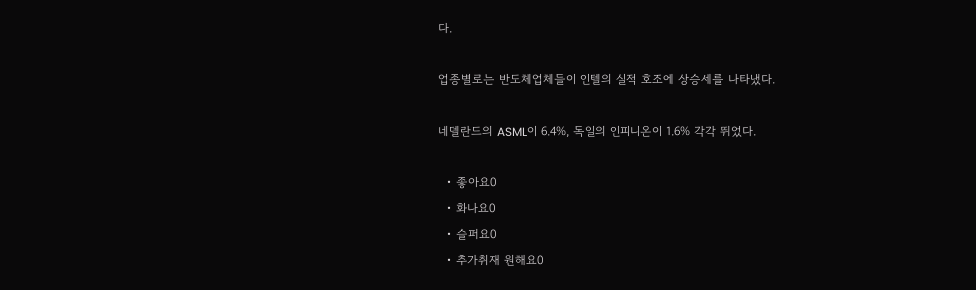다.

업종별로는 반도체업체들이 인텔의 실적 호조에 상승세를 나타냈다.

네델란드의 ASML이 6.4%, 독일의 인피니온이 1.6% 각각 뛰었다.

  • 좋아요0
  • 화나요0
  • 슬퍼요0
  • 추가취재 원해요0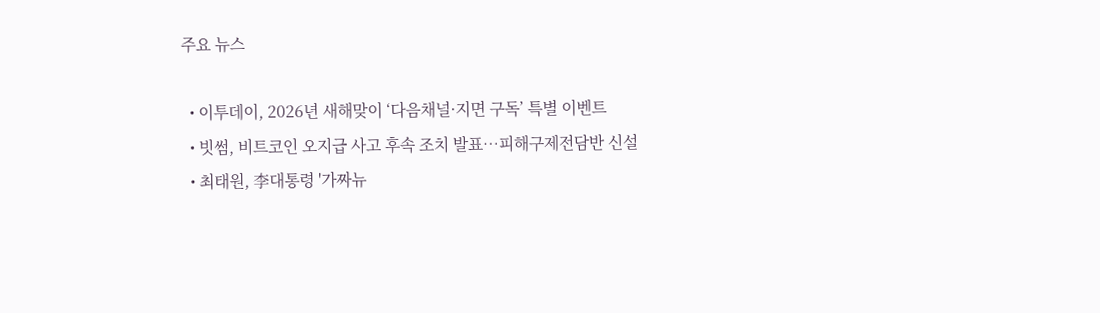주요 뉴스

  • 이투데이, 2026년 새해맞이 ‘다음채널·지면 구독’ 특별 이벤트
  • 빗썸, 비트코인 오지급 사고 후속 조치 발표…피해구제전담반 신설
  • 최태원, 李대통령 '가짜뉴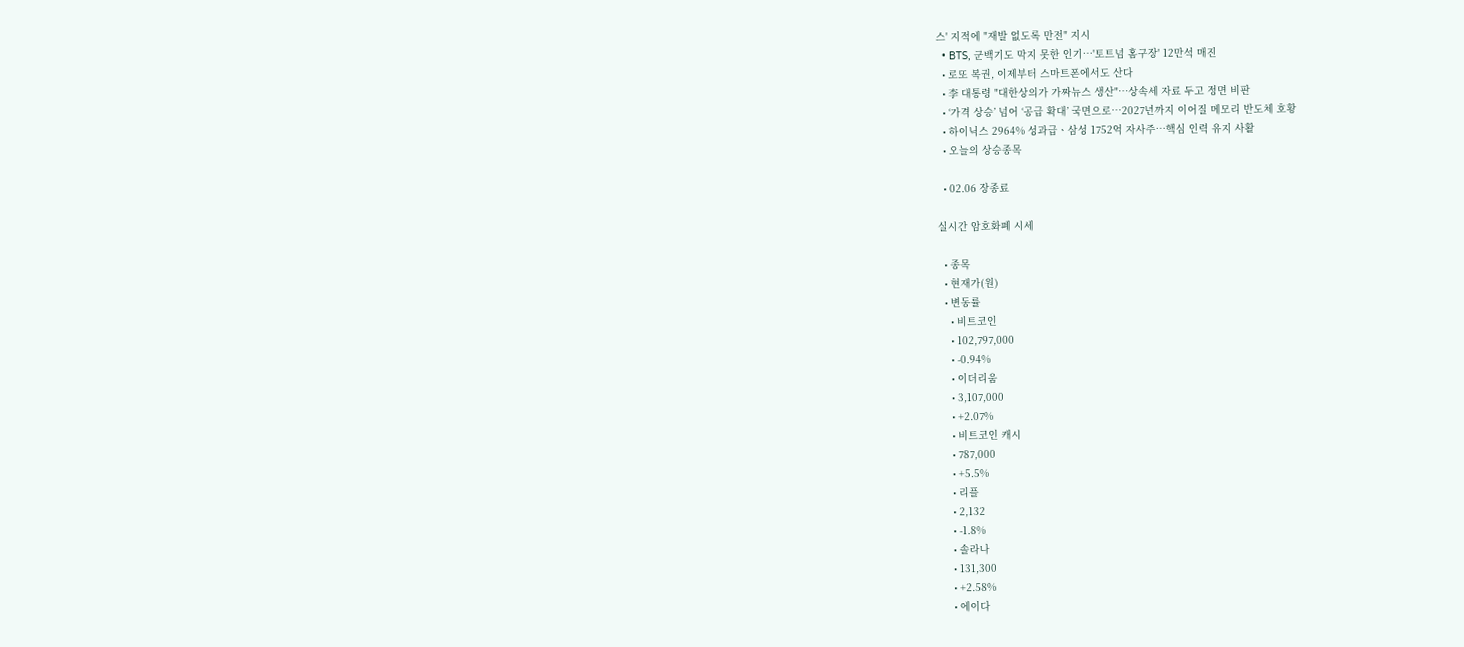스' 지적에 "재발 없도록 만전" 지시
  • BTS, 군백기도 막지 못한 인기⋯'토트넘 홈구장' 12만석 매진
  • 로또 복권, 이제부터 스마트폰에서도 산다
  • 李 대통령 "대한상의가 가짜뉴스 생산"…상속세 자료 두고 정면 비판
  • ‘가격 상승’ 넘어 ‘공급 확대’ 국면으로…2027년까지 이어질 메모리 반도체 호황
  • 하이닉스 2964% 성과급ㆍ삼성 1752억 자사주⋯핵심 인력 유지 사활
  • 오늘의 상승종목

  • 02.06 장종료

실시간 암호화폐 시세

  • 종목
  • 현재가(원)
  • 변동률
    • 비트코인
    • 102,797,000
    • -0.94%
    • 이더리움
    • 3,107,000
    • +2.07%
    • 비트코인 캐시
    • 787,000
    • +5.5%
    • 리플
    • 2,132
    • -1.8%
    • 솔라나
    • 131,300
    • +2.58%
    • 에이다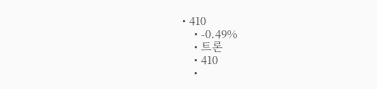• 410
    • -0.49%
    • 트론
    • 410
    •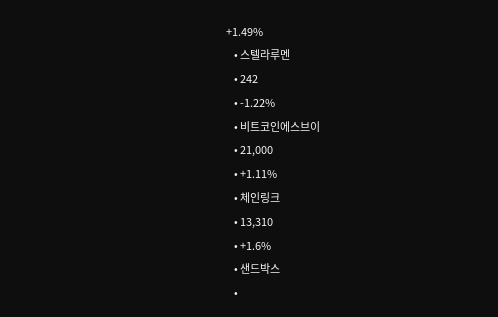+1.49%
    • 스텔라루멘
    • 242
    • -1.22%
    • 비트코인에스브이
    • 21,000
    • +1.11%
    • 체인링크
    • 13,310
    • +1.6%
    • 샌드박스
    •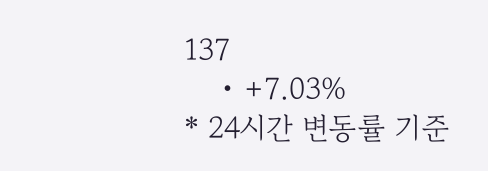137
    • +7.03%
* 24시간 변동률 기준